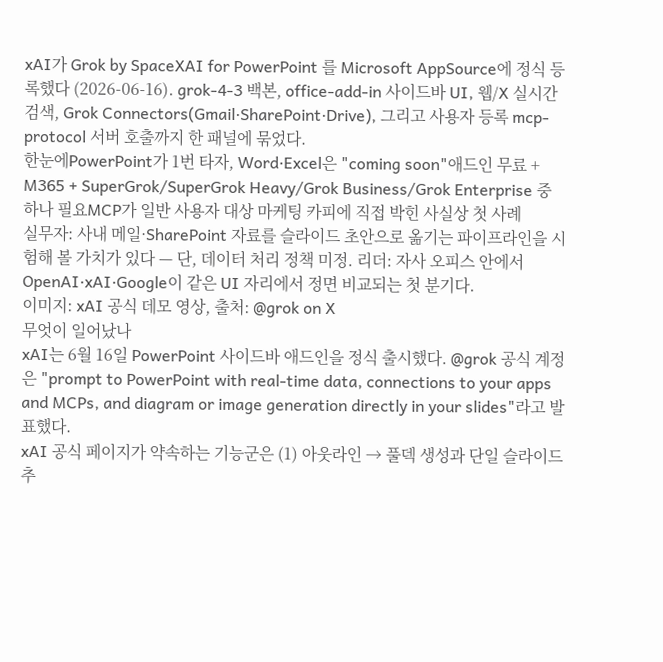xAI가 Grok by SpaceXAI for PowerPoint 를 Microsoft AppSource에 정식 등록했다 (2026-06-16). grok-4-3 백본, office-add-in 사이드바 UI, 웹/X 실시간 검색, Grok Connectors(Gmail·SharePoint·Drive), 그리고 사용자 등록 mcp-protocol 서버 호출까지 한 패널에 묶었다.
한눈에PowerPoint가 1번 타자, Word·Excel은 "coming soon"애드인 무료 + M365 + SuperGrok/SuperGrok Heavy/Grok Business/Grok Enterprise 중 하나 필요MCP가 일반 사용자 대상 마케팅 카피에 직접 박힌 사실상 첫 사례
실무자: 사내 메일·SharePoint 자료를 슬라이드 초안으로 옮기는 파이프라인을 시험해 볼 가치가 있다 — 단, 데이터 처리 정책 미정. 리더: 자사 오피스 안에서 OpenAI·xAI·Google이 같은 UI 자리에서 정면 비교되는 첫 분기다.
이미지: xAI 공식 데모 영상, 출처: @grok on X
무엇이 일어났나
xAI는 6월 16일 PowerPoint 사이드바 애드인을 정식 출시했다. @grok 공식 계정은 "prompt to PowerPoint with real-time data, connections to your apps and MCPs, and diagram or image generation directly in your slides"라고 발표했다.
xAI 공식 페이지가 약속하는 기능군은 (1) 아웃라인 → 풀덱 생성과 단일 슬라이드 추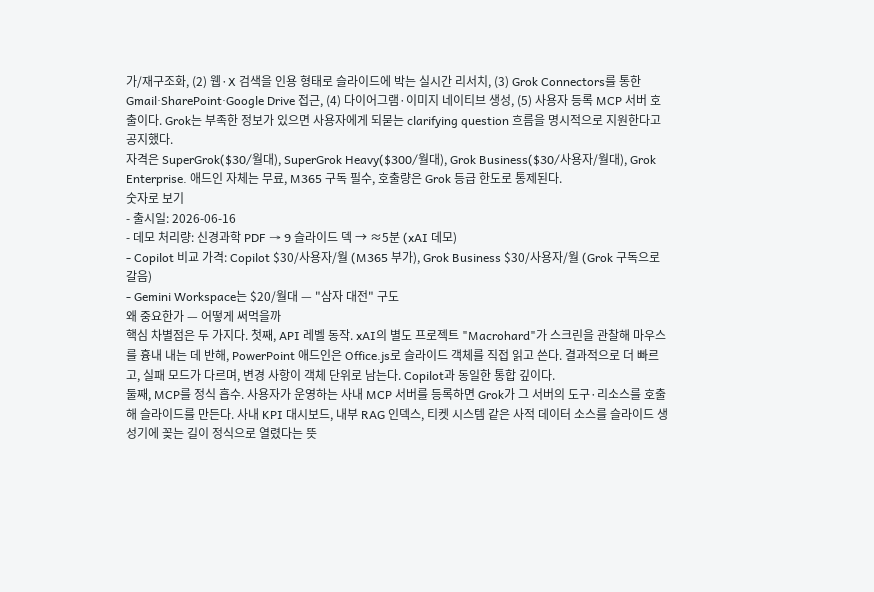가/재구조화, (2) 웹·X 검색을 인용 형태로 슬라이드에 박는 실시간 리서치, (3) Grok Connectors를 통한 Gmail·SharePoint·Google Drive 접근, (4) 다이어그램·이미지 네이티브 생성, (5) 사용자 등록 MCP 서버 호출이다. Grok는 부족한 정보가 있으면 사용자에게 되묻는 clarifying question 흐름을 명시적으로 지원한다고 공지했다.
자격은 SuperGrok($30/월대), SuperGrok Heavy($300/월대), Grok Business($30/사용자/월대), Grok Enterprise. 애드인 자체는 무료, M365 구독 필수, 호출량은 Grok 등급 한도로 통제된다.
숫자로 보기
- 출시일: 2026-06-16
- 데모 처리량: 신경과학 PDF → 9 슬라이드 덱 → ≈5분 (xAI 데모)
- Copilot 비교 가격: Copilot $30/사용자/월 (M365 부가), Grok Business $30/사용자/월 (Grok 구독으로 갈음)
- Gemini Workspace는 $20/월대 — "삼자 대전" 구도
왜 중요한가 — 어떻게 써먹을까
핵심 차별점은 두 가지다. 첫째, API 레벨 동작. xAI의 별도 프로젝트 "Macrohard"가 스크린을 관찰해 마우스를 흉내 내는 데 반해, PowerPoint 애드인은 Office.js로 슬라이드 객체를 직접 읽고 쓴다. 결과적으로 더 빠르고, 실패 모드가 다르며, 변경 사항이 객체 단위로 남는다. Copilot과 동일한 통합 깊이다.
둘째, MCP를 정식 흡수. 사용자가 운영하는 사내 MCP 서버를 등록하면 Grok가 그 서버의 도구·리소스를 호출해 슬라이드를 만든다. 사내 KPI 대시보드, 내부 RAG 인덱스, 티켓 시스템 같은 사적 데이터 소스를 슬라이드 생성기에 꽂는 길이 정식으로 열렸다는 뜻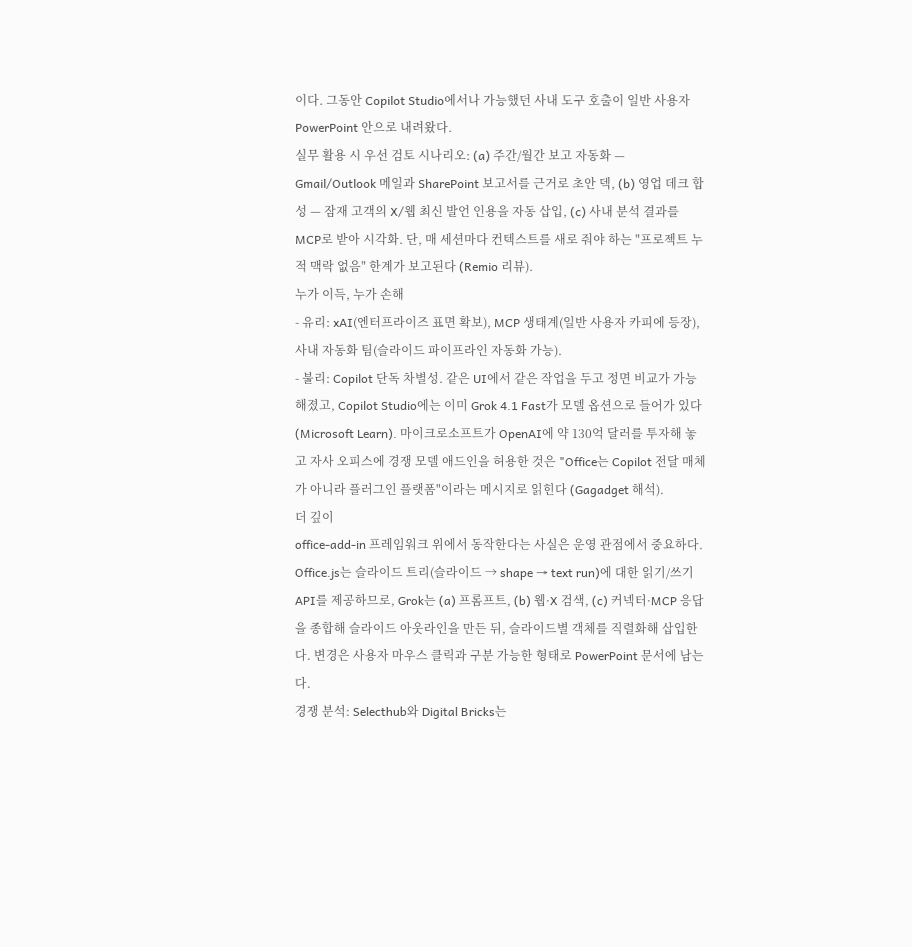이다. 그동안 Copilot Studio에서나 가능했던 사내 도구 호출이 일반 사용자 PowerPoint 안으로 내려왔다.
실무 활용 시 우선 검토 시나리오: (a) 주간/월간 보고 자동화 — Gmail/Outlook 메일과 SharePoint 보고서를 근거로 초안 덱, (b) 영업 데크 합성 — 잠재 고객의 X/웹 최신 발언 인용을 자동 삽입, (c) 사내 분석 결과를 MCP로 받아 시각화. 단, 매 세션마다 컨텍스트를 새로 줘야 하는 "프로젝트 누적 맥락 없음" 한계가 보고된다 (Remio 리뷰).
누가 이득, 누가 손해
- 유리: xAI(엔터프라이즈 표면 확보), MCP 생태계(일반 사용자 카피에 등장), 사내 자동화 팀(슬라이드 파이프라인 자동화 가능).
- 불리: Copilot 단독 차별성. 같은 UI에서 같은 작업을 두고 정면 비교가 가능해졌고, Copilot Studio에는 이미 Grok 4.1 Fast가 모델 옵션으로 들어가 있다 (Microsoft Learn). 마이크로소프트가 OpenAI에 약 130억 달러를 투자해 놓고 자사 오피스에 경쟁 모델 애드인을 허용한 것은 "Office는 Copilot 전달 매체가 아니라 플러그인 플랫폼"이라는 메시지로 읽힌다 (Gagadget 해석).
더 깊이
office-add-in 프레임워크 위에서 동작한다는 사실은 운영 관점에서 중요하다. Office.js는 슬라이드 트리(슬라이드 → shape → text run)에 대한 읽기/쓰기 API를 제공하므로, Grok는 (a) 프롬프트, (b) 웹·X 검색, (c) 커넥터·MCP 응답을 종합해 슬라이드 아웃라인을 만든 뒤, 슬라이드별 객체를 직렬화해 삽입한다. 변경은 사용자 마우스 클릭과 구분 가능한 형태로 PowerPoint 문서에 남는다.
경쟁 분석: Selecthub와 Digital Bricks는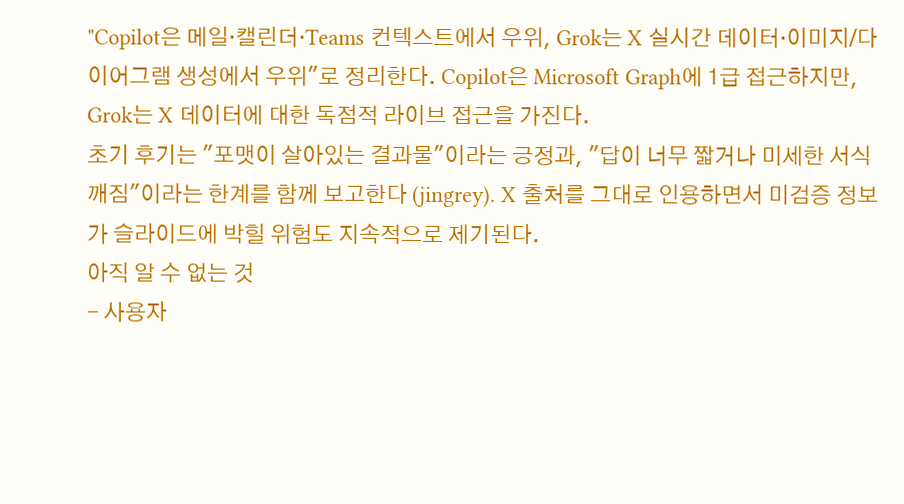"Copilot은 메일·캘린더·Teams 컨텍스트에서 우위, Grok는 X 실시간 데이터·이미지/다이어그램 생성에서 우위"로 정리한다. Copilot은 Microsoft Graph에 1급 접근하지만, Grok는 X 데이터에 대한 독점적 라이브 접근을 가진다.
초기 후기는 "포맷이 살아있는 결과물"이라는 긍정과, "답이 너무 짧거나 미세한 서식 깨짐"이라는 한계를 함께 보고한다 (jingrey). X 출처를 그대로 인용하면서 미검증 정보가 슬라이드에 박힐 위험도 지속적으로 제기된다.
아직 알 수 없는 것
- 사용자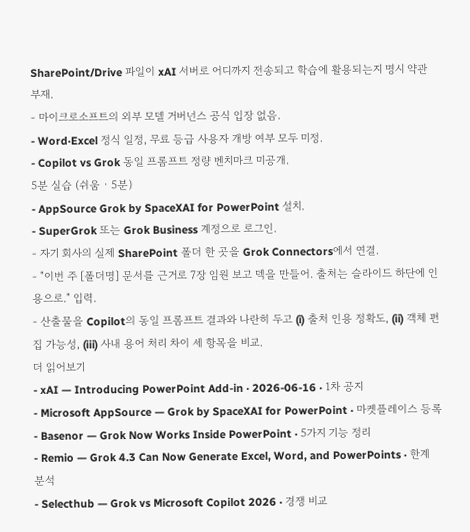SharePoint/Drive 파일이 xAI 서버로 어디까지 전송되고 학습에 활용되는지 명시 약관 부재.
- 마이크로소프트의 외부 모델 거버넌스 공식 입장 없음.
- Word·Excel 정식 일정, 무료 등급 사용자 개방 여부 모두 미정.
- Copilot vs Grok 동일 프롬프트 정량 벤치마크 미공개.
5분 실습 (쉬움 · 5분)
- AppSource Grok by SpaceXAI for PowerPoint 설치.
- SuperGrok 또는 Grok Business 계정으로 로그인.
- 자기 회사의 실제 SharePoint 폴더 한 곳을 Grok Connectors에서 연결.
- "이번 주 [폴더명] 문서를 근거로 7장 임원 보고 덱을 만들어. 출처는 슬라이드 하단에 인용으로." 입력.
- 산출물을 Copilot의 동일 프롬프트 결과와 나란히 두고 (i) 출처 인용 정확도, (ii) 객체 편집 가능성, (iii) 사내 용어 처리 차이 세 항목을 비교.
더 읽어보기
- xAI — Introducing PowerPoint Add-in · 2026-06-16 · 1차 공지
- Microsoft AppSource — Grok by SpaceXAI for PowerPoint · 마켓플레이스 등록
- Basenor — Grok Now Works Inside PowerPoint · 5가지 기능 정리
- Remio — Grok 4.3 Can Now Generate Excel, Word, and PowerPoints · 한계 분석
- Selecthub — Grok vs Microsoft Copilot 2026 · 경쟁 비교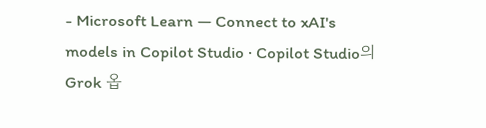- Microsoft Learn — Connect to xAI's models in Copilot Studio · Copilot Studio의 Grok 옵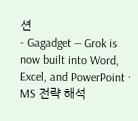션
- Gagadget — Grok is now built into Word, Excel, and PowerPoint · MS 전략 해석